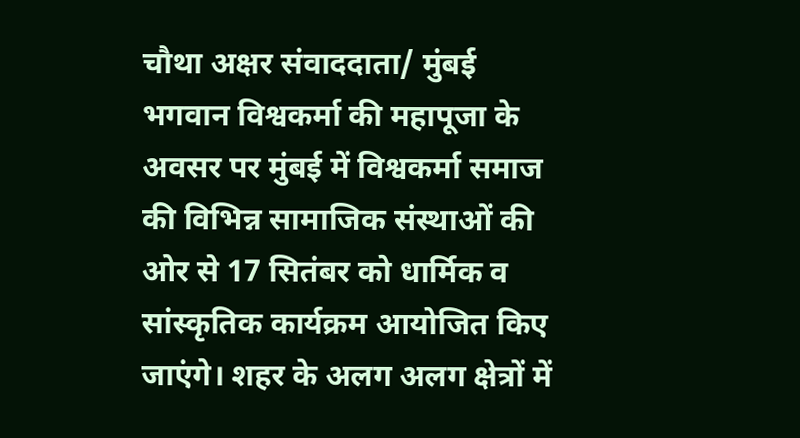चौथा अक्षर संवाददाता/ मुंबई
भगवान विश्वकर्मा की महापूजा के अवसर पर मुंबई में विश्वकर्मा समाज की विभिन्न सामाजिक संस्थाओं की ओर से 17 सितंबर को धार्मिक व सांस्कृतिक कार्यक्रम आयोजित किए जाएंगे। शहर के अलग अलग क्षेत्रों में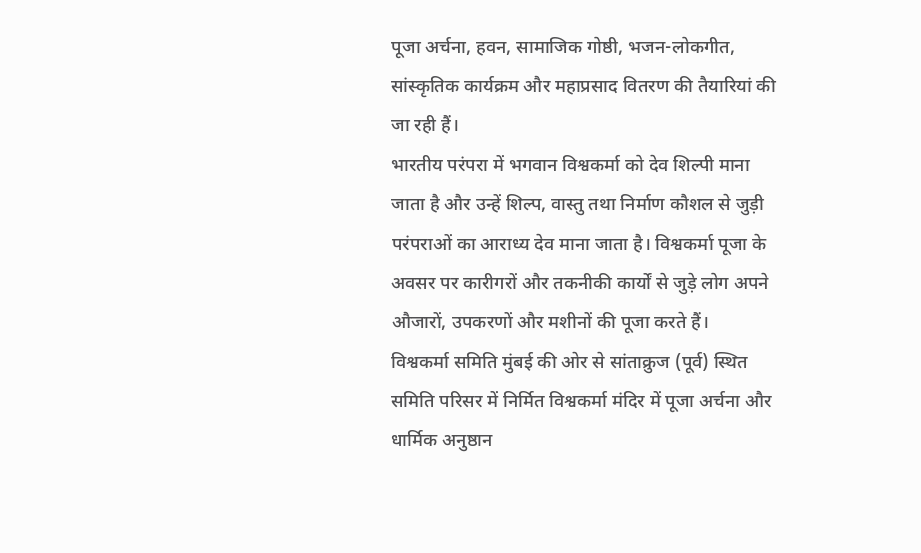पूजा अर्चना, हवन, सामाजिक गोष्ठी, भजन-लोकगीत, सांस्कृतिक कार्यक्रम और महाप्रसाद वितरण की तैयारियां की जा रही हैं।
भारतीय परंपरा में भगवान विश्वकर्मा को देव शिल्पी माना जाता है और उन्हें शिल्प, वास्तु तथा निर्माण कौशल से जुड़ी परंपराओं का आराध्य देव माना जाता है। विश्वकर्मा पूजा के अवसर पर कारीगरों और तकनीकी कार्यों से जुड़े लोग अपने औजारों, उपकरणों और मशीनों की पूजा करते हैं।
विश्वकर्मा समिति मुंबई की ओर से सांताक्रुज (पूर्व) स्थित समिति परिसर में निर्मित विश्वकर्मा मंदिर में पूजा अर्चना और धार्मिक अनुष्ठान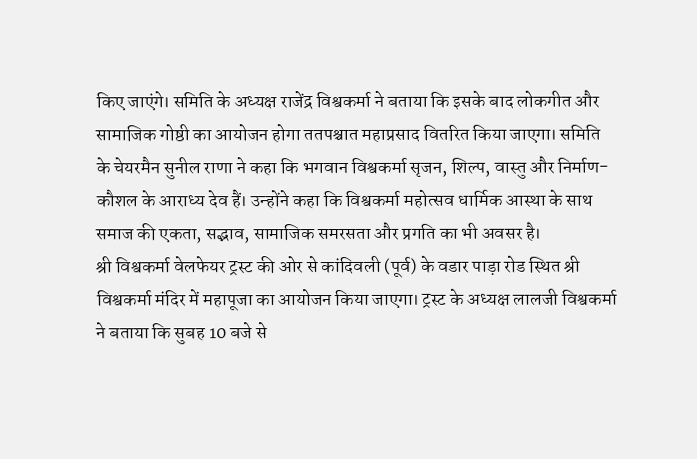किए जाएंगे। समिति के अध्यक्ष राजेंद्र विश्वकर्मा ने बताया कि इसके बाद लोकगीत और सामाजिक गोष्ठी का आयोजन होगा ततपश्चात महाप्रसाद वितरित किया जाएगा। समिति के चेयरमैन सुनील राणा ने कहा कि भगवान विश्वकर्मा सृजन, शिल्प, वास्तु और निर्माण-कौशल के आराध्य देव हैं। उन्होंने कहा कि विश्वकर्मा महोत्सव धार्मिक आस्था के साथ समाज की एकता, सद्भाव, सामाजिक समरसता और प्रगति का भी अवसर है।
श्री विश्वकर्मा वेलफेयर ट्रस्ट की ओर से कांदिवली (पूर्व) के वडार पाड़ा रोड स्थित श्री विश्वकर्मा मंदिर में महापूजा का आयोजन किया जाएगा। ट्रस्ट के अध्यक्ष लालजी विश्वकर्मा ने बताया कि सुबह 10 बजे से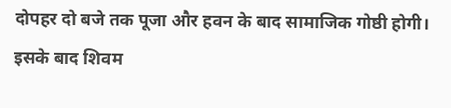दोपहर दो बजे तक पूजा और हवन के बाद सामाजिक गोष्ठी होगी। इसके बाद शिवम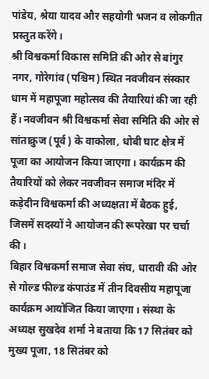पांडेय, श्रेया यादव और सहयोगी भजन व लोकगीत प्रस्तुत करेंगे।
श्री विश्वकर्मा विकास समिति की ओर से बांगुर नगर, गोरेगांव (पश्चिम) स्थित नवजीवन संस्कार धाम में महापूजा महोत्सव की तैयारियां की जा रही हैं। नवजीवन श्री विश्वकर्मा सेवा समिति की ओर से सांताक्रुज (पूर्व) के वाकोला, धोबी घाट क्षेत्र में पूजा का आयोजन किया जाएगा। कार्यक्रम की तैयारियों को लेकर नवजीवन समाज मंदिर में कड़ेदीन विश्वकर्मा की अध्यक्षता में बैठक हुई, जिसमें सदस्यों ने आयोजन की रूपरेखा पर चर्चा की।
बिहार विश्वकर्मा समाज सेवा संघ, धारावी की ओर से गोल्ड फील्ड कंपाउंड में तीन दिवसीय महापूजा कार्यक्रम आयोजित किया जाएगा। संस्था के अध्यक्ष सुखदेव शर्मा ने बताया कि 17 सितंबर को मुख्य पूजा, 18 सितंबर को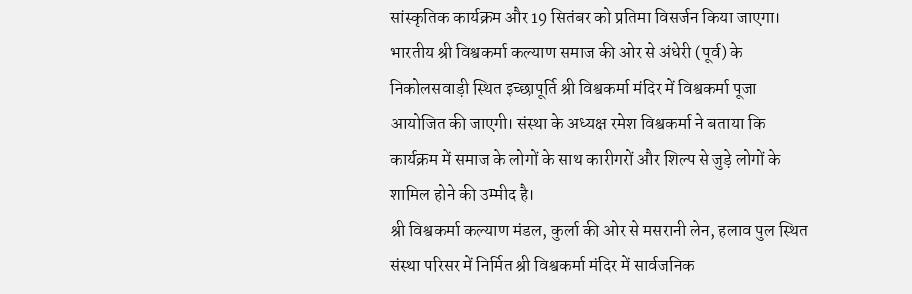सांस्कृतिक कार्यक्रम और 19 सितंबर को प्रतिमा विसर्जन किया जाएगा।
भारतीय श्री विश्वकर्मा कल्याण समाज की ओर से अंधेरी (पूर्व) के निकोलसवाड़ी स्थित इच्छापूर्ति श्री विश्वकर्मा मंदिर में विश्वकर्मा पूजा आयोजित की जाएगी। संस्था के अध्यक्ष रमेश विश्वकर्मा ने बताया कि कार्यक्रम में समाज के लोगों के साथ कारीगरों और शिल्प से जुड़े लोगों के शामिल होने की उम्मीद है।
श्री विश्वकर्मा कल्याण मंडल, कुर्ला की ओर से मसरानी लेन, हलाव पुल स्थित संस्था परिसर में निर्मित श्री विश्वकर्मा मंदिर में सार्वजनिक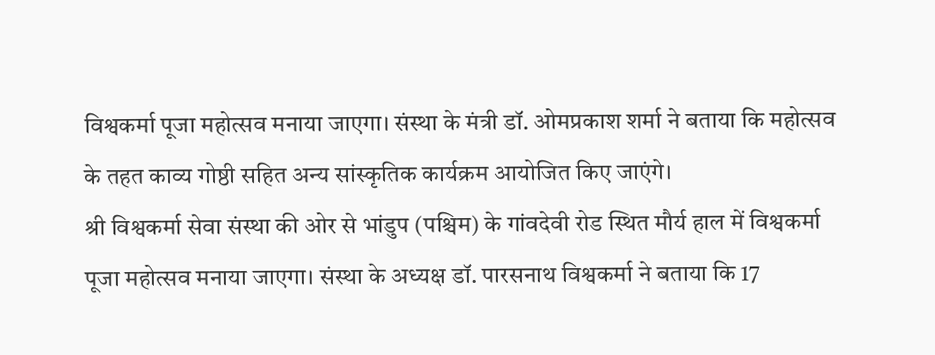विश्वकर्मा पूजा महोत्सव मनाया जाएगा। संस्था के मंत्री डॉ. ओमप्रकाश शर्मा ने बताया कि महोत्सव के तहत काव्य गोष्ठी सहित अन्य सांस्कृतिक कार्यक्रम आयोजित किए जाएंगे।
श्री विश्वकर्मा सेवा संस्था की ओर से भांडुप (पश्चिम) के गांवदेवी रोड स्थित मौर्य हाल में विश्वकर्मा पूजा महोत्सव मनाया जाएगा। संस्था के अध्यक्ष डॉ. पारसनाथ विश्वकर्मा ने बताया कि 17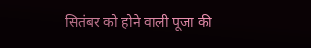सितंबर को होने वाली पूजा की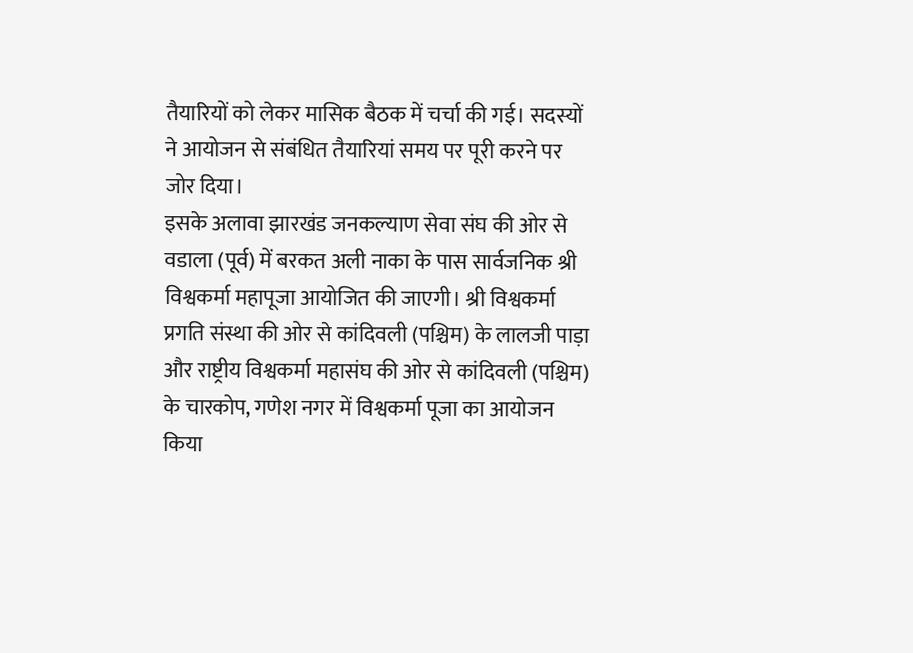तैयारियों को लेकर मासिक बैठक में चर्चा की गई। सदस्यों ने आयोजन से संबंधित तैयारियां समय पर पूरी करने पर जोर दिया।
इसके अलावा झारखंड जनकल्याण सेवा संघ की ओर से वडाला (पूर्व) में बरकत अली नाका के पास सार्वजनिक श्री विश्वकर्मा महापूजा आयोजित की जाएगी। श्री विश्वकर्मा प्रगति संस्था की ओर से कांदिवली (पश्चिम) के लालजी पाड़ा और राष्ट्रीय विश्वकर्मा महासंघ की ओर से कांदिवली (पश्चिम) के चारकोप, गणेश नगर में विश्वकर्मा पूजा का आयोजन किया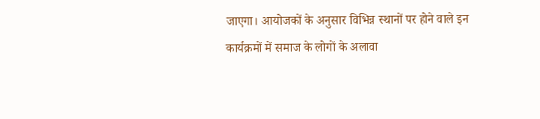जाएगा। आयोजकों के अनुसार विभिन्न स्थानों पर होने वाले इन कार्यक्रमों में समाज के लोगों के अलावा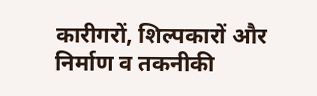कारीगरों, शिल्पकारों और निर्माण व तकनीकी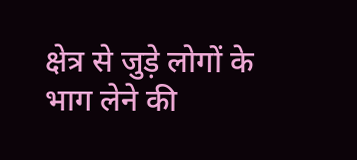क्षेत्र से जुड़े लोगों के भाग लेने की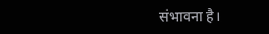संभावना है।